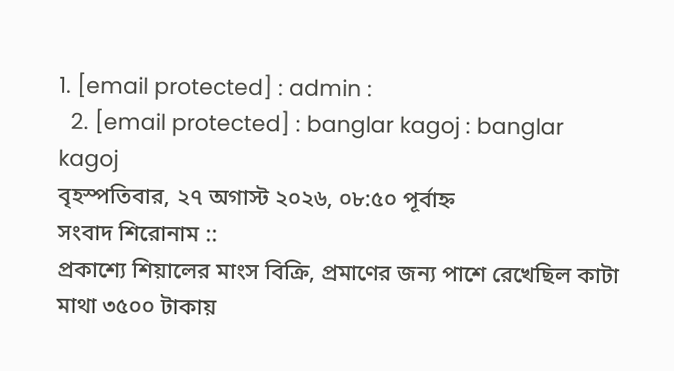1. [email protected] : admin :
  2. [email protected] : banglar kagoj : banglar kagoj
বৃহস্পতিবার, ২৭ অগাস্ট ২০২৬, ০৮:৫০ পূর্বাহ্ন
সংবাদ শিরোনাম ::
প্রকাশ্যে শিয়ালের মাংস বিক্রি, প্রমাণের জন্য পাশে রেখেছিল কাটা মাথা ৩৫০০ টাকায়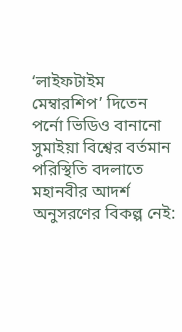‘লাইফটাইম মেম্বারশিপ’ দিতেন পর্নো ভিডিও বানানো সুমাইয়া বিশ্বের বর্তমান পরিস্থিতি বদলাতে মহানবীর আদর্শ অনুসরণের বিকল্প নেই: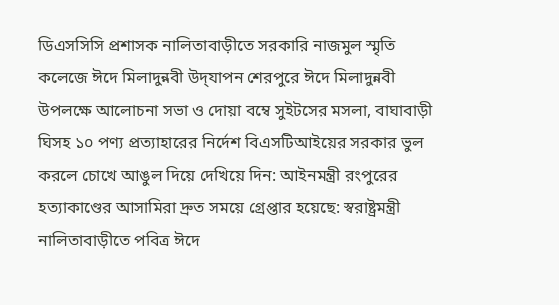ডিএসসিসি প্রশাসক নালিতাবাড়ীতে সরকারি নাজমুল স্মৃতি কলেজে ঈদে মিলাদুন্নবী উদ্‌যাপন শেরপুরে ঈদে মিলাদুন্নবী উপলক্ষে আলোচনা সভা ও দোয়া বম্বে সুইটসের মসলা, বাঘাবাড়ী ঘিসহ ১০ পণ্য প্রত্যাহারের নির্দেশ বিএসটিআইয়ের সরকার ভুল করলে চোখে আঙুল দিয়ে দেখিয়ে দিন: আইনমন্ত্রী রংপুরের হত্যাকাণ্ডের আসামিরা দ্রুত সময়ে গ্রেপ্তার হয়েছে: স্বরাষ্ট্রমন্ত্রী নালিতাবাড়ীতে পবিত্র ঈদে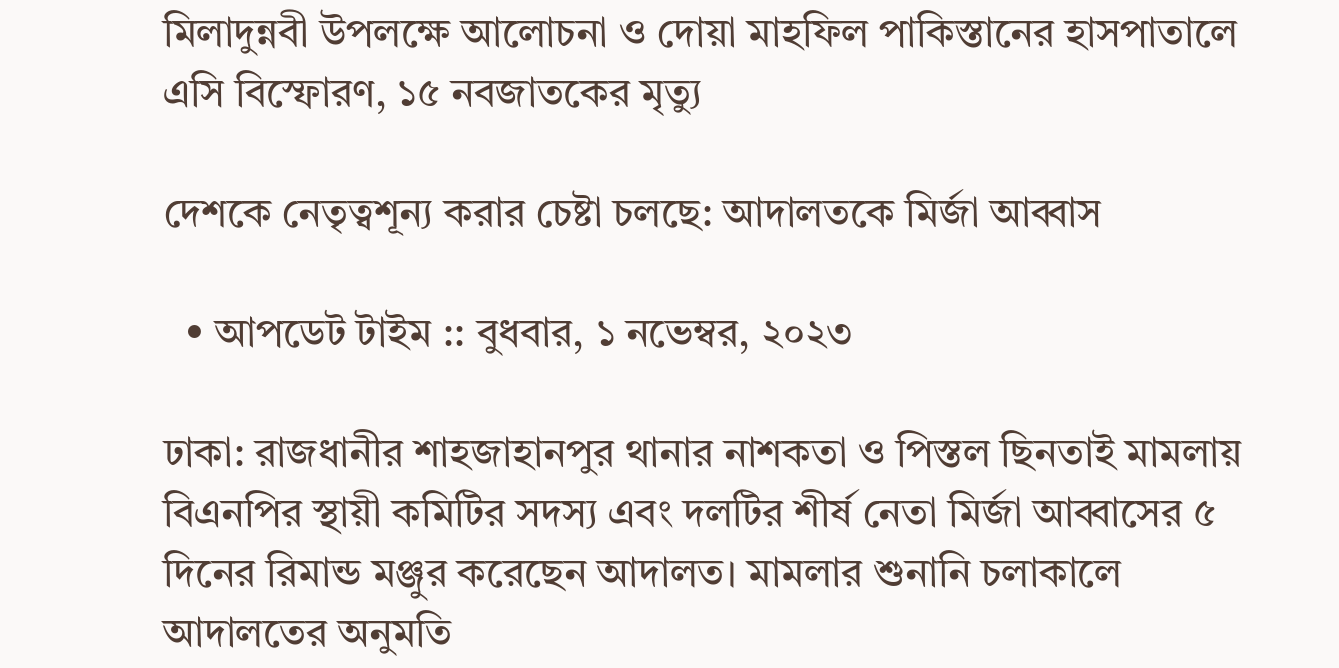মিলাদুন্নবী উপলক্ষে আলোচনা ও দোয়া মাহফিল পাকিস্তানের হাসপাতালে এসি বিস্ফোরণ, ১৫ নবজাতকের মৃত্যু

দেশকে নেতৃত্বশূন্য করার চেষ্টা চলছে: আদালতকে মির্জা আব্বাস

  • আপডেট টাইম :: বুধবার, ১ নভেম্বর, ২০২৩

ঢাকা: রাজধানীর শাহজাহানপুর থানার নাশকতা ও পিস্তল ছিনতাই মামলায় বিএনপির স্থায়ী কমিটির সদস্য এবং দলটির শীর্ষ নেতা মির্জা আব্বাসের ৫ দিনের রিমান্ড মঞ্জুর করেছেন আদালত। মামলার শুনানি চলাকালে আদালতের অনুমতি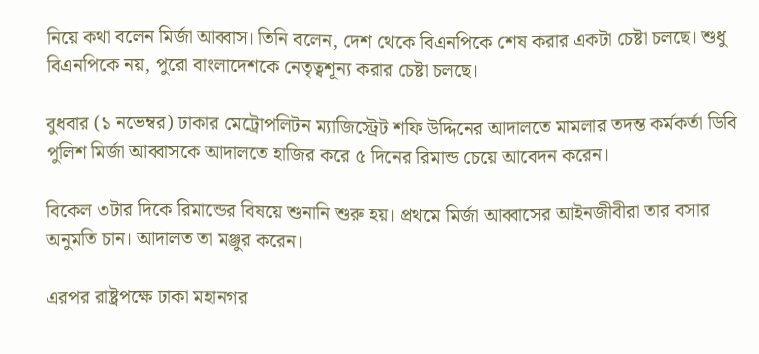নিয়ে কথা বলেন মির্জা আব্বাস। তিনি বলেন, দেশ থেকে বিএনপিকে শেষ করার একটা চেষ্টা চলছে। শুধু বিএনপিকে নয়, পুরো বাংলাদেশকে নেতৃত্বশূন্য করার চেষ্টা চলছে।

বুধবার (১ নভেম্বর) ঢাকার মেট্রোপলিটন ম্যাজিস্ট্রেট শফি উদ্দিনের আদালতে মামলার তদন্ত কর্মকর্তা ডিবি পুলিশ মির্জা আব্বাসকে আদালতে হাজির করে ৫ দিনের রিমান্ড চেয়ে আবেদন করেন।

বিকেল ৩টার দিকে রিমান্ডের বিষয়ে শুনানি শুরু হয়। প্রথমে মির্জা আব্বাসের আইনজীবীরা তার বসার অনুমতি চান। আদালত তা মঞ্জুর করেন।

এরপর রাষ্ট্রপক্ষে ঢাকা মহানগর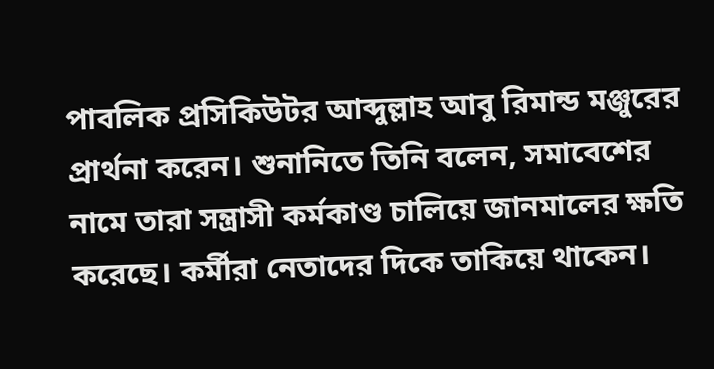পাবলিক প্রসিকিউটর আব্দুল্লাহ আবু রিমান্ড মঞ্জুরের প্রার্থনা করেন। শুনানিতে তিনি বলেন, সমাবেশের নামে তারা সন্ত্রাসী কর্মকাণ্ড চালিয়ে জানমালের ক্ষতি করেছে। কর্মীরা নেতাদের দিকে তাকিয়ে থাকেন।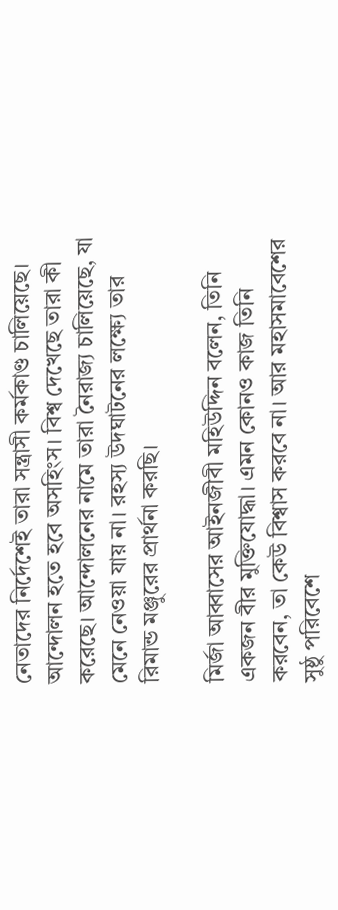নেতাদের নির্দেশেই তারা সন্ত্রাসী কর্মকাণ্ড চালিয়েছে। আন্দোলন হতে হবে অসহিংস। বিশ্ব দেখেছে তারা কী করেছে। আন্দোলনের নামে তারা নৈরাজ্য চালিয়েছে, যা মেনে নেওয়া যায় না। রহস্য উদঘাটনের লক্ষ্যে তার রিমান্ড মঞ্জুরের প্রার্থনা করছি।

মির্জা আব্বাসের আইনজীবী মহিউদ্দিন বলেন, তিনি একজন বীর মুক্তিযোদ্ধা। এমন কোনও কাজ তিনি করবেন, তা কেউ বিশ্বাস করবে না। আর মহাসমাবেশের সুষ্ঠু পরিবেশে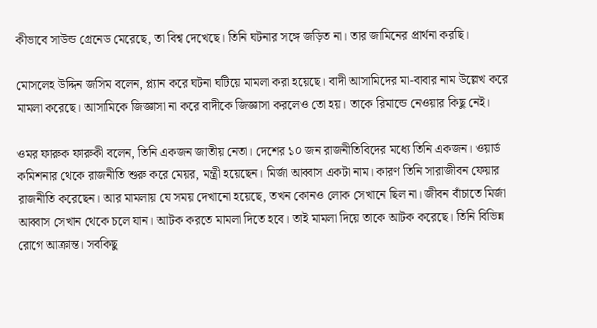কীভাবে সাউন্ড গ্রেনেড মেরেছে, তা বিশ্ব দেখেছে। তিনি ঘটনার সঙ্গে জড়িত না। তার জামিনের প্রার্থনা করছি।

মোসলেহ উদ্দিন জসিম বলেন, প্ল্যান করে ঘটনা ঘটিয়ে মামলা করা হয়েছে। বাদী আসামিদের মা-বাবার নাম উল্লেখ করে মামলা করেছে। আসামিকে জিজ্ঞাসা না করে বাদীকে জিজ্ঞাসা করলেও তো হয়। তাকে রিমান্ডে নেওয়ার কিছু নেই।

ওমর ফারুক ফারুকী বলেন, তিনি একজন জাতীয় নেতা। দেশের ১০ জন রাজনীতিবিদের মধ্যে তিনি একজন। ওয়ার্ড কমিশনার থেকে রাজনীতি শুরু করে মেয়র, মন্ত্রী হয়েছেন। মির্জা আব্বাস একটা নাম। কারণ তিনি সারাজীবন ফেয়ার রাজনীতি করেছেন। আর মামলায় যে সময় দেখানো হয়েছে, তখন কোনও লোক সেখানে ছিল না। জীবন বাঁচাতে মির্জা আব্বাস সেখান থেকে চলে যান। আটক করতে মামলা দিতে হবে। তাই মামলা দিয়ে তাকে আটক করেছে। তিনি বিভিন্ন রোগে আক্রান্ত। সবকিছু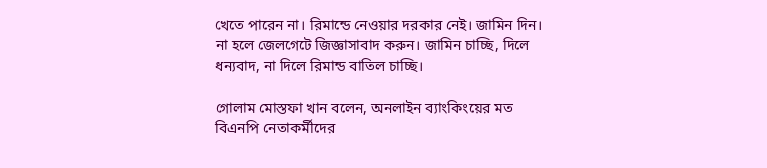খেতে পারেন না। রিমান্ডে নেওয়ার দরকার নেই। জামিন দিন। না হলে জেলগেটে জিজ্ঞাসাবাদ করুন। জামিন চাচ্ছি, দিলে ধন্যবাদ, না দিলে রিমান্ড বাতিল চাচ্ছি।

গোলাম মোস্তফা খান বলেন, অনলাইন ব্যাংকিংয়ের মত বিএনপি নেতাকর্মীদের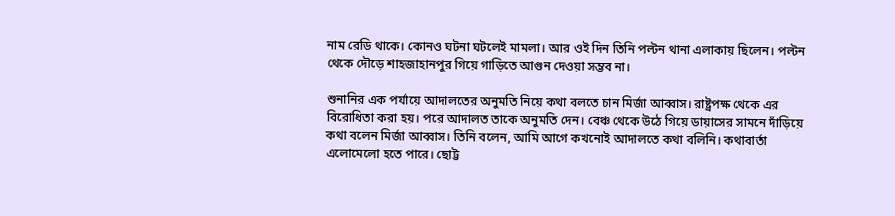নাম রেডি থাকে। কোনও ঘটনা ঘটলেই মামলা। আর ওই দিন তিনি পল্টন থানা এলাকায় ছিলেন। পল্টন থেকে দৌড়ে শাহজাহানপুর গিয়ে গাড়িতে আগুন দেওয়া সম্ভব না।

শুনানির এক পর্যায়ে আদালতের অনুমতি নিয়ে কথা বলতে চান মির্জা আব্বাস। রাষ্ট্রপক্ষ থেকে এর বিরোধিতা করা হয়। পরে আদালত তাকে অনুমতি দেন। বেঞ্চ থেকে উঠে গিয়ে ডায়াসের সামনে দাঁড়িয়ে কথা বলেন মির্জা আব্বাস। তিনি বলেন, আমি আগে কখনোই আদালতে কথা বলিনি। কথাবার্তা এলোমেলো হতে পারে। ছোট্ট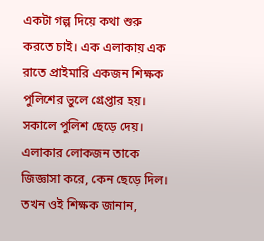একটা গল্প দিয়ে কথা শুরু করতে চাই। এক এলাকায় এক রাতে প্রাইমারি একজন শিক্ষক পুলিশের ভুলে গ্রেপ্তার হয়। সকালে পুলিশ ছেড়ে দেয়। এলাকার লোকজন তাকে জিজ্ঞাসা করে, কেন ছেড়ে দিল। তখন ওই শিক্ষক জানান,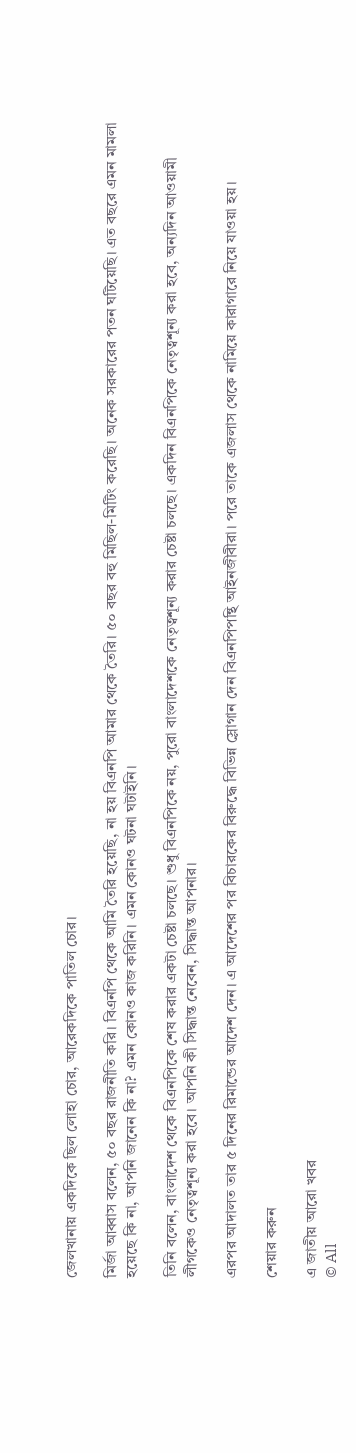জেলখানায় একদিকে ছিল লোহা চোর, আরেকদিকে পাতিল চোর।

মির্জা আব্বাস বলেন, ৫০ বছর রাজনীতি করি। বিএনপি থেকে আমি তৈরি হয়েছি, না হয় বিএনপি আমার থেকে তৈরি। ৫০ বছর বহু মিছিল-মিটিং করেছি। অনেক সরকারের পতন ঘটিয়েছি। এত বছরে এমন মামলা হয়েছে কি না, আপনি জানেন কি না? এমন কোনও কাজ করিনি। এমন কোনও ঘটনা ঘটাইনি।

তিনি বলেন, বাংলাদেশ থেকে বিএনপিকে শেষ করার একটা চেষ্টা চলছে। শুধু বিএনপিকে নয়, পুরো বাংলাদেশকে নেতৃত্বশূন্য করার চেষ্টা চলছে। একদিন বিএনপিকে নেতৃত্বশূন্য করা হবে, অন্যদিন আওয়ামী লীগকেও নেতৃত্বশূন্য করা হবে। আপনি কী সিদ্ধান্ত নেবেন, সিদ্ধান্ত আপনার।

এরপর আদালত তার ৫ দিনের রিমান্ডের আদেশ দেন। এ আদেশের পর বিচারকের বিরুদ্ধে বিভিন্ন স্লোগান দেন বিএনপিপন্থি আইনজীবীরা। পরে তাকে এজলাস থেকে নামিয়ে কারাগারে নিয়ে যাওয়া হয়।

শেয়ার করুন

এ জাতীয় আরো খবর
© All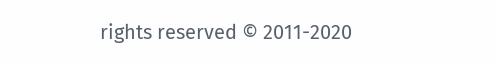rights reserved © 2011-2020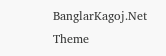BanglarKagoj.Net
Theme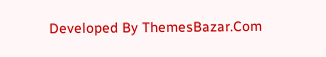Developed By ThemesBazar.Com